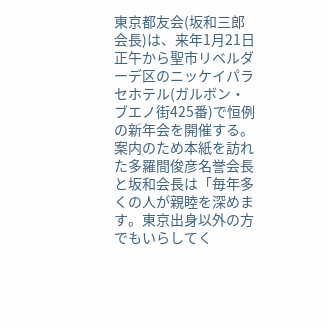東京都友会(坂和三郎会長)は、来年1月21日正午から聖市リベルダーデ区のニッケイパラセホテル(ガルボン・ブエノ街425番)で恒例の新年会を開催する。 案内のため本紙を訪れた多羅間俊彦名誉会長と坂和会長は「毎年多くの人が親睦を深めます。東京出身以外の方でもいらしてく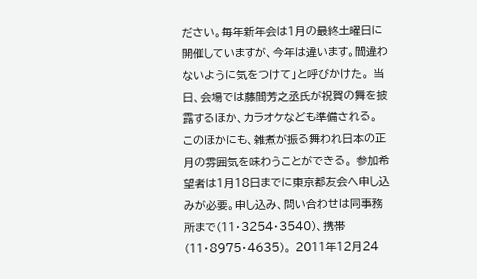ださい。毎年新年会は1月の最終土曜日に開催していますが、今年は違います。間違わないように気をつけて」と呼びかけた。 当日、会場では藤間芳之丞氏が祝賀の舞を披露するほか、カラオケなども準備される。 このほかにも、雑煮が振る舞われ日本の正月の雰囲気を味わうことができる。 参加希望者は1月18日までに東京都友会へ申し込みが必要。申し込み、問い合わせは同事務所まで(11・3254・3540)、携帯(11・8975・4635)。 2011年12月24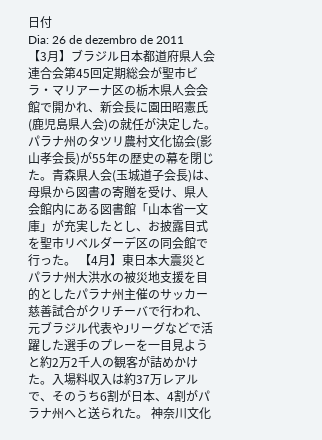日付
Dia: 26 de dezembro de 2011
【3月】ブラジル日本都道府県人会連合会第45回定期総会が聖市ビラ・マリアーナ区の栃木県人会会館で開かれ、新会長に園田昭憲氏(鹿児島県人会)の就任が決定した。 パラナ州のタツリ農村文化協会(影山孝会長)が55年の歴史の幕を閉じた。青森県人会(玉城道子会長)は、母県から図書の寄贈を受け、県人会館内にある図書館「山本省一文庫」が充実したとし、お披露目式を聖市リベルダーデ区の同会館で行った。 【4月】東日本大震災とパラナ州大洪水の被災地支援を目的としたパラナ州主催のサッカー慈善試合がクリチーバで行われ、元ブラジル代表やJリーグなどで活躍した選手のプレーを一目見ようと約2万2千人の観客が詰めかけた。入場料収入は約37万レアルで、そのうち6割が日本、4割がパラナ州へと送られた。 神奈川文化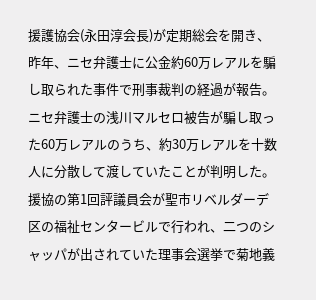援護協会(永田淳会長)が定期総会を開き、昨年、ニセ弁護士に公金約60万レアルを騙し取られた事件で刑事裁判の経過が報告。ニセ弁護士の浅川マルセロ被告が騙し取った60万レアルのうち、約30万レアルを十数人に分散して渡していたことが判明した。 援協の第1回評議員会が聖市リベルダーデ区の福祉センタービルで行われ、二つのシャッパが出されていた理事会選挙で菊地義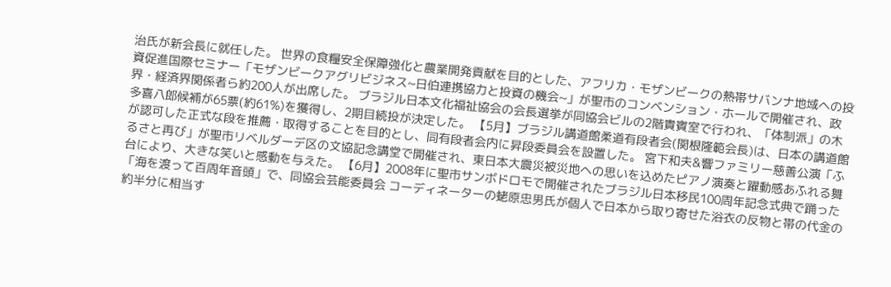治氏が新会長に就任した。 世界の食糧安全保障強化と農業開発貢献を目的とした、アフリカ・モザンビークの熱帯サバンナ地域への投資促進国際セミナー「モザンビークアグリビジネス~日伯連携協力と投資の機会~」が聖市のコンベンション・ホールで開催され、政界・経済界関係者ら約200人が出席した。 ブラジル日本文化福祉協会の会長選挙が同協会ビルの2階貴賓室で行われ、「体制派」の木多喜八郎候補が65票(約61%)を獲得し、2期目続投が決定した。 【5月】ブラジル講道館柔道有段者会(関根隆範会長)は、日本の講道館が認可した正式な段を推薦・取得することを目的とし、同有段者会内に昇段委員会を設置した。 宮下和夫&響ファミリー慈善公演「ふるさと再び」が聖市リベルダーデ区の文協記念講堂で開催され、東日本大震災被災地への思いを込めたピアノ演奏と躍動感あふれる舞台により、大きな笑いと感動を与えた。 【6月】2008年に聖市サンボドロモで開催されたブラジル日本移民100周年記念式典で踊った「海を渡って百周年音頭」で、同協会芸能委員会 コーディネーターの蛯原忠男氏が個人で日本から取り寄せた浴衣の反物と帯の代金の約半分に相当す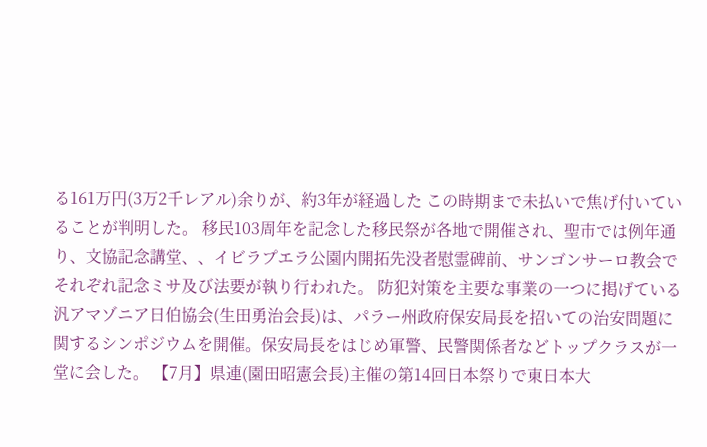る161万円(3万2千レアル)余りが、約3年が経過した この時期まで未払いで焦げ付いていることが判明した。 移民103周年を記念した移民祭が各地で開催され、聖市では例年通り、文協記念講堂、、イビラプエラ公園内開拓先没者慰霊碑前、サンゴンサーロ教会でそれぞれ記念ミサ及び法要が執り行われた。 防犯対策を主要な事業の一つに掲げている汎アマゾニア日伯協会(生田勇治会長)は、パラー州政府保安局長を招いての治安問題に関するシンポジウムを開催。保安局長をはじめ軍警、民警関係者などトップクラスが一堂に会した。 【7月】県連(園田昭憲会長)主催の第14回日本祭りで東日本大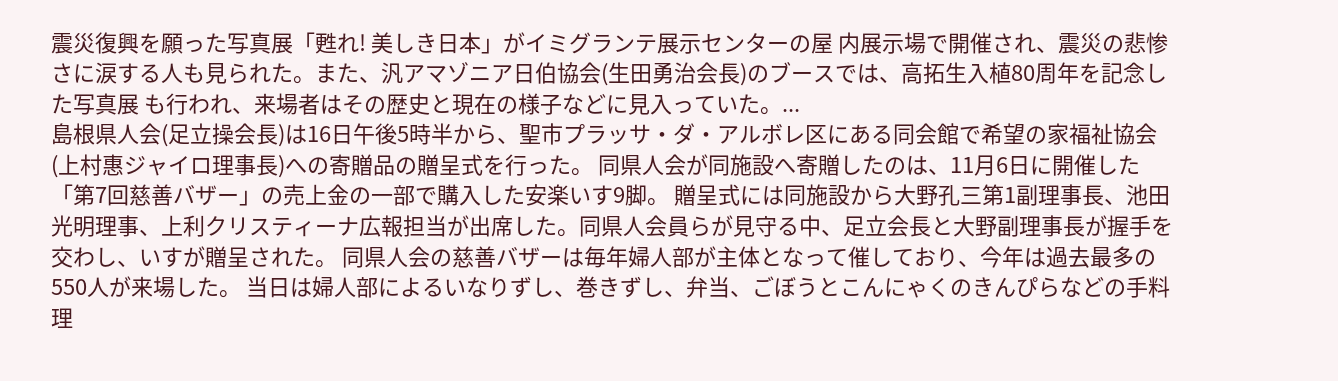震災復興を願った写真展「甦れ! 美しき日本」がイミグランテ展示センターの屋 内展示場で開催され、震災の悲惨さに涙する人も見られた。また、汎アマゾニア日伯協会(生田勇治会長)のブースでは、高拓生入植80周年を記念した写真展 も行われ、来場者はその歴史と現在の様子などに見入っていた。...
島根県人会(足立操会長)は16日午後5時半から、聖市プラッサ・ダ・アルボレ区にある同会館で希望の家福祉協会(上村惠ジャイロ理事長)への寄贈品の贈呈式を行った。 同県人会が同施設へ寄贈したのは、11月6日に開催した「第7回慈善バザー」の売上金の一部で購入した安楽いす9脚。 贈呈式には同施設から大野孔三第1副理事長、池田光明理事、上利クリスティーナ広報担当が出席した。同県人会員らが見守る中、足立会長と大野副理事長が握手を交わし、いすが贈呈された。 同県人会の慈善バザーは毎年婦人部が主体となって催しており、今年は過去最多の550人が来場した。 当日は婦人部によるいなりずし、巻きずし、弁当、ごぼうとこんにゃくのきんぴらなどの手料理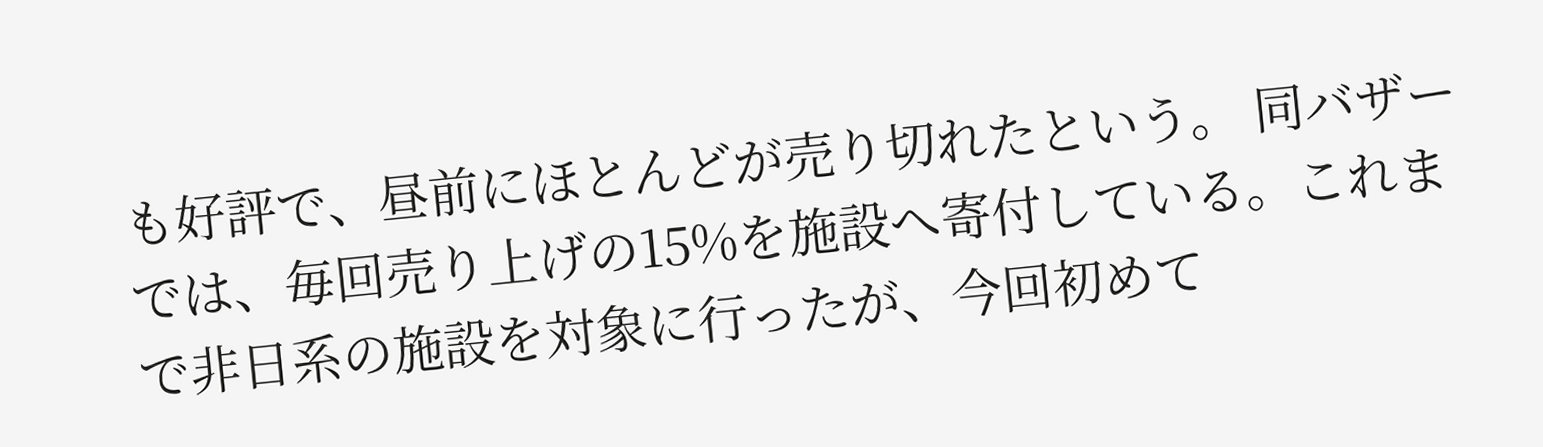も好評で、昼前にほとんどが売り切れたという。 同バザーでは、毎回売り上げの15%を施設へ寄付している。これまで非日系の施設を対象に行ったが、今回初めて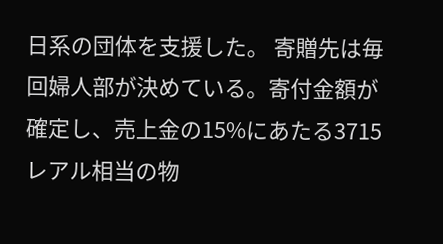日系の団体を支援した。 寄贈先は毎回婦人部が決めている。寄付金額が確定し、売上金の15%にあたる3715レアル相当の物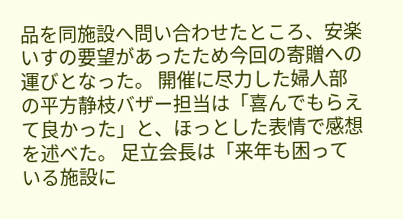品を同施設へ問い合わせたところ、安楽いすの要望があったため今回の寄贈への運びとなった。 開催に尽力した婦人部の平方静枝バザー担当は「喜んでもらえて良かった」と、ほっとした表情で感想を述べた。 足立会長は「来年も困っている施設に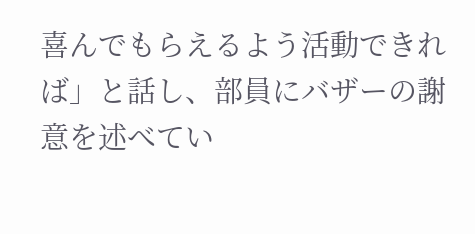喜んでもらえるよう活動できれば」と話し、部員にバザーの謝意を述べてい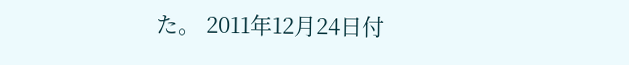た。 2011年12月24日付